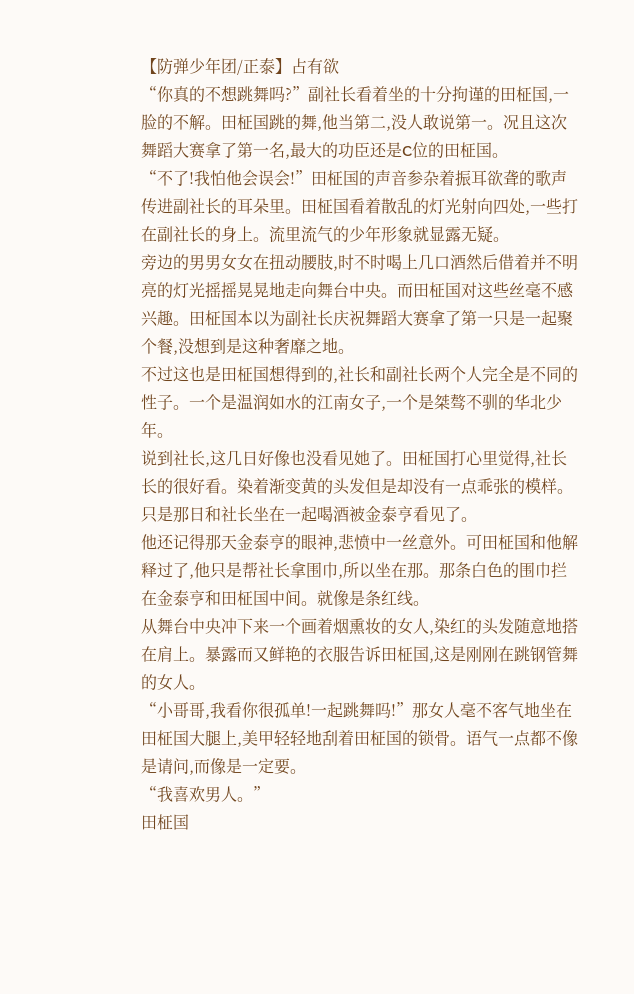【防弹少年团/正泰】占有欲
“你真的不想跳舞吗?”副社长看着坐的十分拘谨的田柾国,一脸的不解。田柾国跳的舞,他当第二,没人敢说第一。况且这次舞蹈大赛拿了第一名,最大的功臣还是C位的田柾国。
“不了!我怕他会误会!”田柾国的声音参杂着振耳欲聋的歌声传进副社长的耳朵里。田柾国看着散乱的灯光射向四处,一些打在副社长的身上。流里流气的少年形象就显露无疑。
旁边的男男女女在扭动腰肢,时不时喝上几口酒然后借着并不明亮的灯光摇摇晃晃地走向舞台中央。而田柾国对这些丝毫不感兴趣。田柾国本以为副社长庆祝舞蹈大赛拿了第一只是一起聚个餐,没想到是这种奢靡之地。
不过这也是田柾国想得到的,社长和副社长两个人完全是不同的性子。一个是温润如水的江南女子,一个是桀骜不驯的华北少年。
说到社长,这几日好像也没看见她了。田柾国打心里觉得,社长长的很好看。染着渐变黄的头发但是却没有一点乖张的模样。只是那日和社长坐在一起喝酒被金泰亨看见了。
他还记得那天金泰亨的眼神,悲愤中一丝意外。可田柾国和他解释过了,他只是帮社长拿围巾,所以坐在那。那条白色的围巾拦在金泰亨和田柾国中间。就像是条红线。
从舞台中央冲下来一个画着烟熏妆的女人,染红的头发随意地搭在肩上。暴露而又鲜艳的衣服告诉田柾国,这是刚刚在跳钢管舞的女人。
“小哥哥,我看你很孤单!一起跳舞吗!”那女人毫不客气地坐在田柾国大腿上,美甲轻轻地刮着田柾国的锁骨。语气一点都不像是请问,而像是一定要。
“我喜欢男人。”
田柾国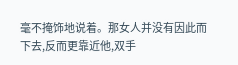毫不掩饰地说着。那女人并没有因此而下去,反而更靠近他,双手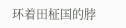环着田柾国的脖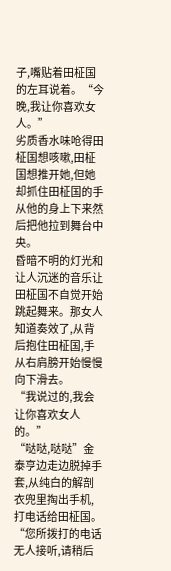子,嘴贴着田柾国的左耳说着。“今晚,我让你喜欢女人。”
劣质香水味呛得田柾国想咳嗽,田柾国想推开她,但她却抓住田柾国的手从他的身上下来然后把他拉到舞台中央。
昏暗不明的灯光和让人沉迷的音乐让田柾国不自觉开始跳起舞来。那女人知道奏效了,从背后抱住田柾国,手从右肩膀开始慢慢向下滑去。
“我说过的,我会让你喜欢女人的。”
“哒哒,哒哒”金泰亨边走边脱掉手套,从纯白的解剖衣兜里掏出手机,打电话给田柾国。“您所拨打的电话无人接听,请稍后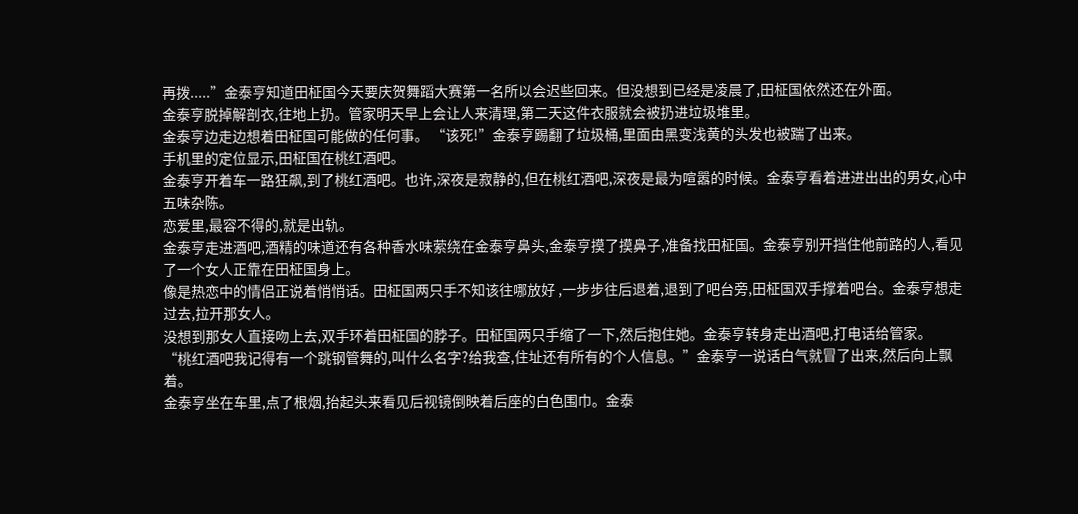再拨.....”金泰亨知道田柾国今天要庆贺舞蹈大赛第一名所以会迟些回来。但没想到已经是凌晨了,田柾国依然还在外面。
金泰亨脱掉解剖衣,往地上扔。管家明天早上会让人来清理,第二天这件衣服就会被扔进垃圾堆里。
金泰亨边走边想着田柾国可能做的任何事。 “该死!”金泰亨踢翻了垃圾桶,里面由黑变浅黄的头发也被踹了出来。
手机里的定位显示,田柾国在桃红酒吧。
金泰亨开着车一路狂飙,到了桃红酒吧。也许,深夜是寂静的,但在桃红酒吧,深夜是最为喧嚣的时候。金泰亨看着进进出出的男女,心中五味杂陈。
恋爱里,最容不得的,就是出轨。
金泰亨走进酒吧,酒精的味道还有各种香水味萦绕在金泰亨鼻头,金泰亨摸了摸鼻子,准备找田柾国。金泰亨别开挡住他前路的人,看见了一个女人正靠在田柾国身上。
像是热恋中的情侣正说着悄悄话。田柾国两只手不知该往哪放好 ,一步步往后退着,退到了吧台旁,田柾国双手撑着吧台。金泰亨想走过去,拉开那女人。
没想到那女人直接吻上去,双手环着田柾国的脖子。田柾国两只手缩了一下,然后抱住她。金泰亨转身走出酒吧,打电话给管家。
“桃红酒吧我记得有一个跳钢管舞的,叫什么名字?给我查,住址还有所有的个人信息。”金泰亨一说话白气就冒了出来,然后向上飘着。
金泰亨坐在车里,点了根烟,抬起头来看见后视镜倒映着后座的白色围巾。金泰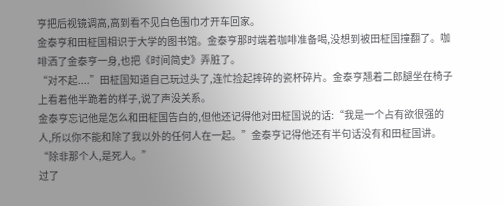亨把后视镜调高,高到看不见白色围巾才开车回家。
金泰亨和田柾国相识于大学的图书馆。金泰亨那时端着咖啡准备喝,没想到被田柾国撞翻了。咖啡洒了金泰亨一身,也把《时间简史》弄脏了。
“对不起....”田柾国知道自己玩过头了,连忙捡起摔碎的瓷杯碎片。金泰亨翘着二郎腿坐在椅子上看着他半跪着的样子,说了声没关系。
金泰亨忘记他是怎么和田柾国告白的,但他还记得他对田柾国说的话:“我是一个占有欲很强的人,所以你不能和除了我以外的任何人在一起。”金泰亨记得他还有半句话没有和田柾国讲。
“除非那个人,是死人。”
过了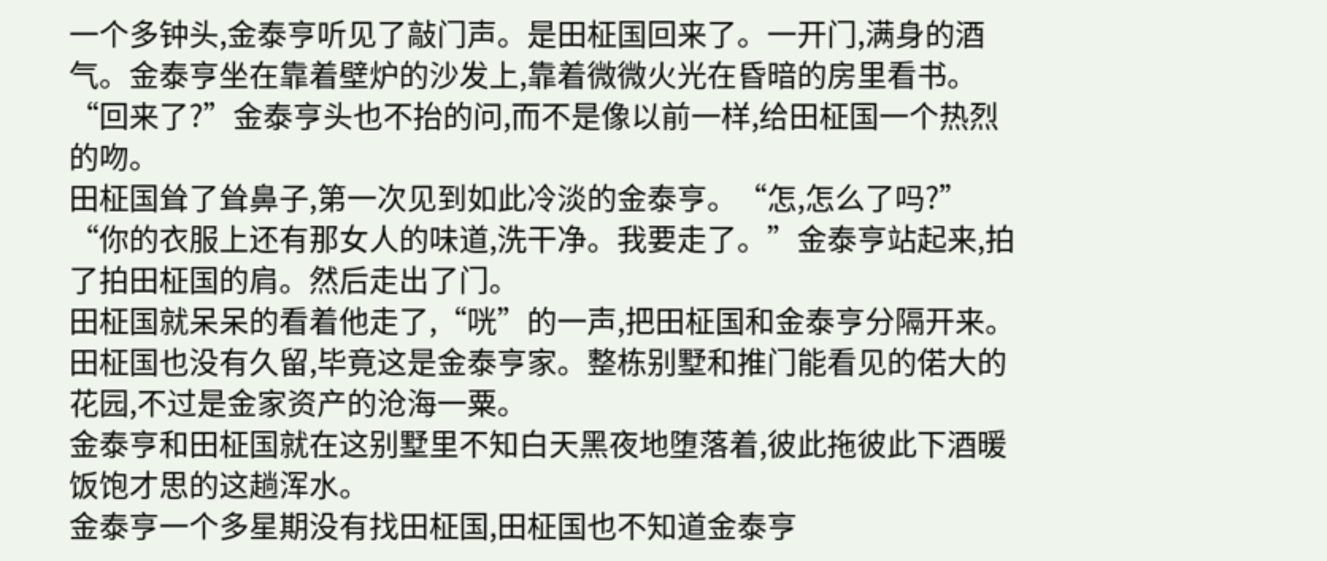一个多钟头,金泰亨听见了敲门声。是田柾国回来了。一开门,满身的酒气。金泰亨坐在靠着壁炉的沙发上,靠着微微火光在昏暗的房里看书。
“回来了?”金泰亨头也不抬的问,而不是像以前一样,给田柾国一个热烈的吻。
田柾国耸了耸鼻子,第一次见到如此冷淡的金泰亨。“怎,怎么了吗?”
“你的衣服上还有那女人的味道,洗干净。我要走了。”金泰亨站起来,拍了拍田柾国的肩。然后走出了门。
田柾国就呆呆的看着他走了,“咣”的一声,把田柾国和金泰亨分隔开来。
田柾国也没有久留,毕竟这是金泰亨家。整栋别墅和推门能看见的偌大的花园,不过是金家资产的沧海一粟。
金泰亨和田柾国就在这别墅里不知白天黑夜地堕落着,彼此拖彼此下酒暖饭饱才思的这趟浑水。
金泰亨一个多星期没有找田柾国,田柾国也不知道金泰亨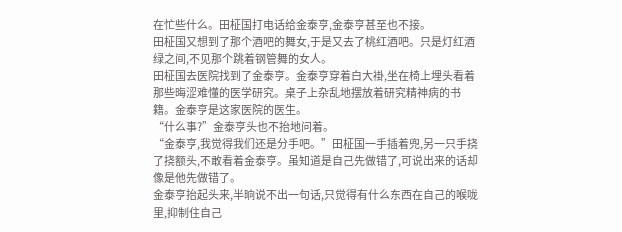在忙些什么。田柾国打电话给金泰亨,金泰亨甚至也不接。
田柾国又想到了那个酒吧的舞女,于是又去了桃红酒吧。只是灯红酒绿之间,不见那个跳着钢管舞的女人。
田柾国去医院找到了金泰亨。金泰亨穿着白大褂,坐在椅上埋头看着那些晦涩难懂的医学研究。桌子上杂乱地摆放着研究精神病的书籍。金泰亨是这家医院的医生。
“什么事?”金泰亨头也不抬地问着。
“金泰亨,我觉得我们还是分手吧。”田柾国一手插着兜,另一只手挠了挠额头,不敢看着金泰亨。虽知道是自己先做错了,可说出来的话却像是他先做错了。
金泰亨抬起头来,半晌说不出一句话,只觉得有什么东西在自己的喉咙里,抑制住自己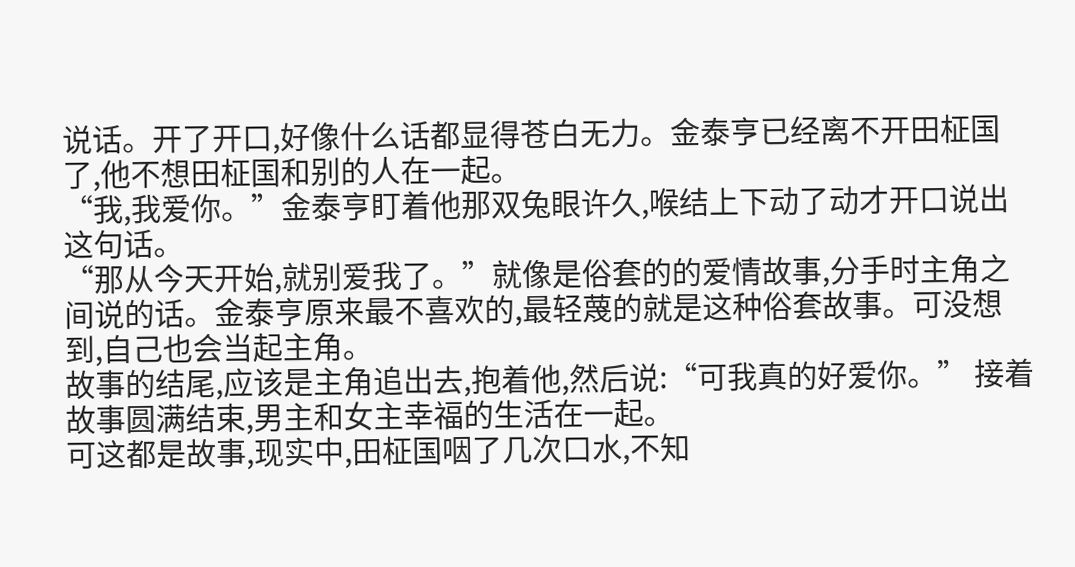说话。开了开口,好像什么话都显得苍白无力。金泰亨已经离不开田柾国了,他不想田柾国和别的人在一起。
“我,我爱你。”金泰亨盯着他那双兔眼许久,喉结上下动了动才开口说出这句话。
“那从今天开始,就别爱我了。”就像是俗套的的爱情故事,分手时主角之间说的话。金泰亨原来最不喜欢的,最轻蔑的就是这种俗套故事。可没想到,自己也会当起主角。
故事的结尾,应该是主角追出去,抱着他,然后说:“可我真的好爱你。” 接着故事圆满结束,男主和女主幸福的生活在一起。
可这都是故事,现实中,田柾国咽了几次口水,不知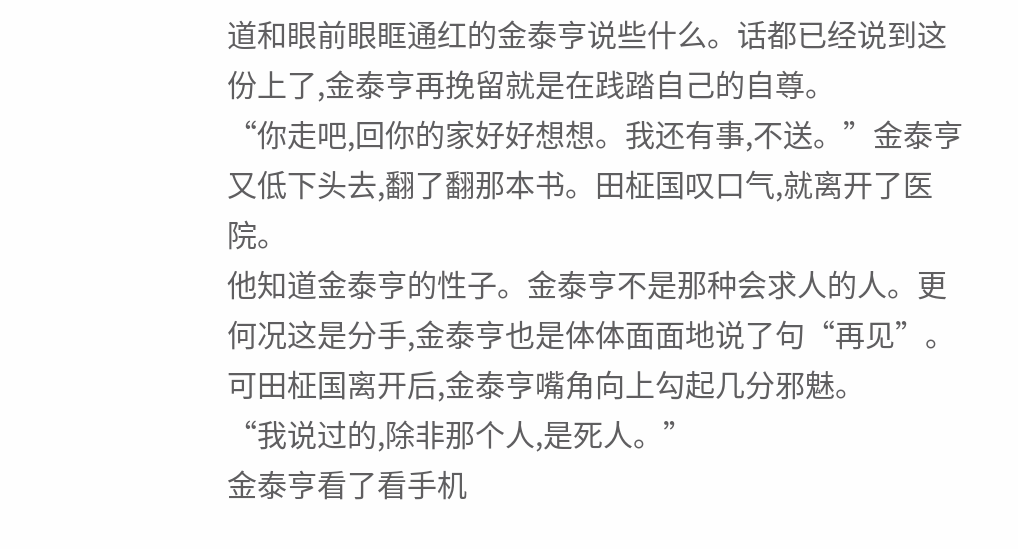道和眼前眼眶通红的金泰亨说些什么。话都已经说到这份上了,金泰亨再挽留就是在践踏自己的自尊。
“你走吧,回你的家好好想想。我还有事,不送。”金泰亨又低下头去,翻了翻那本书。田柾国叹口气,就离开了医院。
他知道金泰亨的性子。金泰亨不是那种会求人的人。更何况这是分手,金泰亨也是体体面面地说了句“再见”。
可田柾国离开后,金泰亨嘴角向上勾起几分邪魅。
“我说过的,除非那个人,是死人。”
金泰亨看了看手机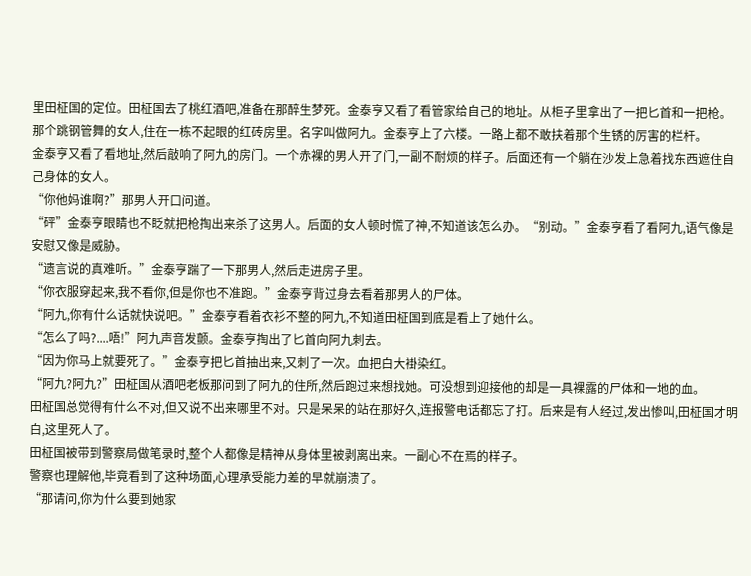里田柾国的定位。田柾国去了桃红酒吧,准备在那醉生梦死。金泰亨又看了看管家给自己的地址。从柜子里拿出了一把匕首和一把枪。
那个跳钢管舞的女人,住在一栋不起眼的红砖房里。名字叫做阿九。金泰亨上了六楼。一路上都不敢扶着那个生锈的厉害的栏杆。
金泰亨又看了看地址,然后敲响了阿九的房门。一个赤裸的男人开了门,一副不耐烦的样子。后面还有一个躺在沙发上急着找东西遮住自己身体的女人。
“你他妈谁啊?”那男人开口问道。
“砰”金泰亨眼睛也不眨就把枪掏出来杀了这男人。后面的女人顿时慌了神,不知道该怎么办。“别动。”金泰亨看了看阿九,语气像是安慰又像是威胁。
“遗言说的真难听。”金泰亨踹了一下那男人,然后走进房子里。
“你衣服穿起来,我不看你,但是你也不准跑。”金泰亨背过身去看着那男人的尸体。
“阿九,你有什么话就快说吧。”金泰亨看着衣衫不整的阿九,不知道田柾国到底是看上了她什么。
“怎么了吗?....唔!”阿九声音发颤。金泰亨掏出了匕首向阿九刺去。
“因为你马上就要死了。”金泰亨把匕首抽出来,又刺了一次。血把白大褂染红。
“阿九?阿九?”田柾国从酒吧老板那问到了阿九的住所,然后跑过来想找她。可没想到迎接他的却是一具裸露的尸体和一地的血。
田柾国总觉得有什么不对,但又说不出来哪里不对。只是呆呆的站在那好久,连报警电话都忘了打。后来是有人经过,发出惨叫,田柾国才明白,这里死人了。
田柾国被带到警察局做笔录时,整个人都像是精神从身体里被剥离出来。一副心不在焉的样子。
警察也理解他,毕竟看到了这种场面,心理承受能力差的早就崩溃了。
“那请问,你为什么要到她家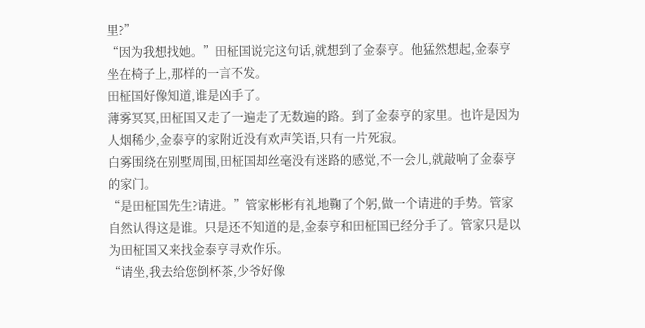里?”
“因为我想找她。”田柾国说完这句话,就想到了金泰亨。他猛然想起,金泰亨坐在椅子上,那样的一言不发。
田柾国好像知道,谁是凶手了。
薄雾冥冥,田柾国又走了一遍走了无数遍的路。到了金泰亨的家里。也许是因为人烟稀少,金泰亨的家附近没有欢声笑语,只有一片死寂。
白雾围绕在别墅周围,田柾国却丝毫没有迷路的感觉,不一会儿,就敲响了金泰亨的家门。
“是田柾国先生?请进。”管家彬彬有礼地鞠了个躬,做一个请进的手势。管家自然认得这是谁。只是还不知道的是,金泰亨和田柾国已经分手了。管家只是以为田柾国又来找金泰亨寻欢作乐。
“请坐,我去给您倒杯茶,少爷好像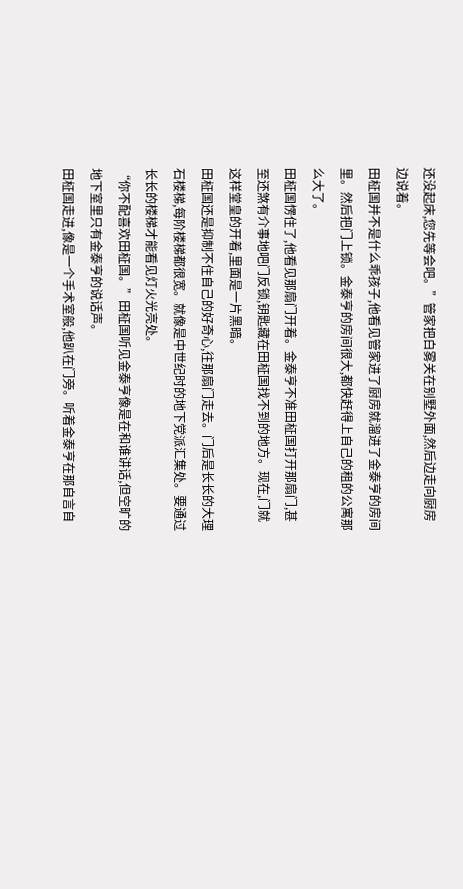还没起床,您先等会吧。”管家把白雾关在别墅外面,然后边走向厨房边说着。
田柾国并不是什么乖孩子,他看见管家进了厨房就溜进了金泰亨的房间里。然后把门上锁。金泰亨的房间很大,都快赶得上自己的租的公寓那么大了。
田柾国愣住了,他看见那扇门开着。金泰亨不准田柾国打开那扇门,甚至还煞有介事地吧门反锁,钥匙藏在田柾国找不到的地方。现在,门就这样堂皇的开着,里面是一片黑暗。
田柾国还是抑制不住自己的好奇心,往那扇门走去。门后是长长的大理石楼梯,每阶楼梯都很宽。就像是中世纪时的地下党派汇集处。要通过长长的楼梯才能看见灯火光亮处。
“你不配喜欢田柾国。”田柾国听见金泰亨像是在和谁讲话,但空旷的地下室里只有金泰亨的说话声。
田柾国走进,像是一个手术室般,他趴在门旁。听着金泰亨在那自言自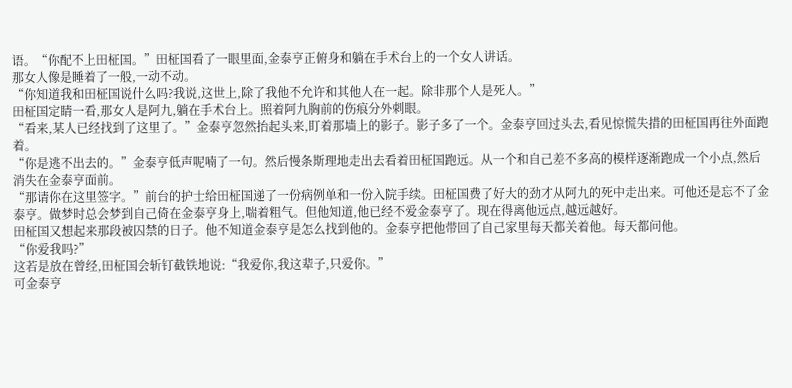语。“你配不上田柾国。”田柾国看了一眼里面,金泰亨正俯身和躺在手术台上的一个女人讲话。
那女人像是睡着了一般,一动不动。
“你知道我和田柾国说什么吗?我说,这世上,除了我他不允许和其他人在一起。除非那个人是死人。”
田柾国定睛一看,那女人是阿九,躺在手术台上。照着阿九胸前的伤痕分外刺眼。
“看来,某人已经找到了这里了。”金泰亨忽然抬起头来,盯着那墙上的影子。影子多了一个。金泰亨回过头去,看见惊慌失措的田柾国再往外面跑着。
“你是逃不出去的。”金泰亨低声呢喃了一句。然后慢条斯理地走出去看着田柾国跑远。从一个和自己差不多高的模样逐渐跑成一个小点,然后消失在金泰亨面前。
“那请你在这里签字。”前台的护士给田柾国递了一份病例单和一份入院手续。田柾国费了好大的劲才从阿九的死中走出来。可他还是忘不了金泰亨。做梦时总会梦到自己倚在金泰亨身上,喘着粗气。但他知道,他已经不爱金泰亨了。现在得离他远点,越远越好。
田柾国又想起来那段被囚禁的日子。他不知道金泰亨是怎么找到他的。金泰亨把他带回了自己家里每天都关着他。每天都问他。
“你爱我吗?”
这若是放在曾经,田柾国会斩钉截铁地说:“我爱你,我这辈子,只爱你。”
可金泰亨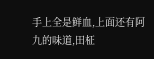手上全是鲜血,上面还有阿九的味道,田柾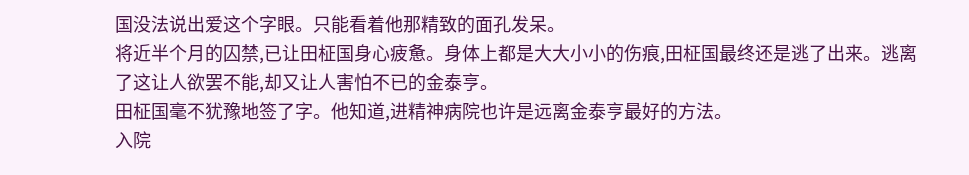国没法说出爱这个字眼。只能看着他那精致的面孔发呆。
将近半个月的囚禁,已让田柾国身心疲惫。身体上都是大大小小的伤痕,田柾国最终还是逃了出来。逃离了这让人欲罢不能,却又让人害怕不已的金泰亨。
田柾国毫不犹豫地签了字。他知道,进精神病院也许是远离金泰亨最好的方法。
入院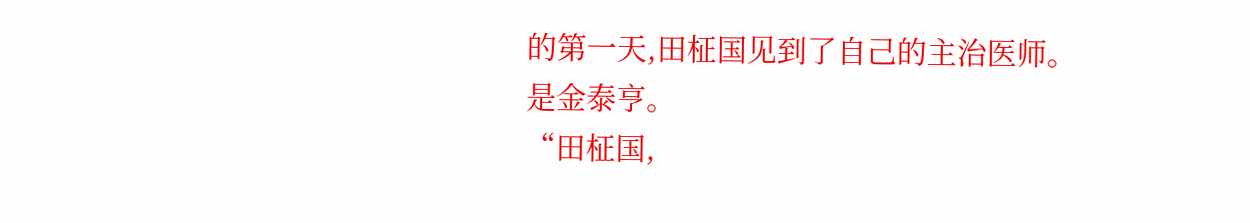的第一天,田柾国见到了自己的主治医师。
是金泰亨。
“田柾国,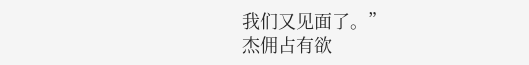我们又见面了。”
杰佣占有欲